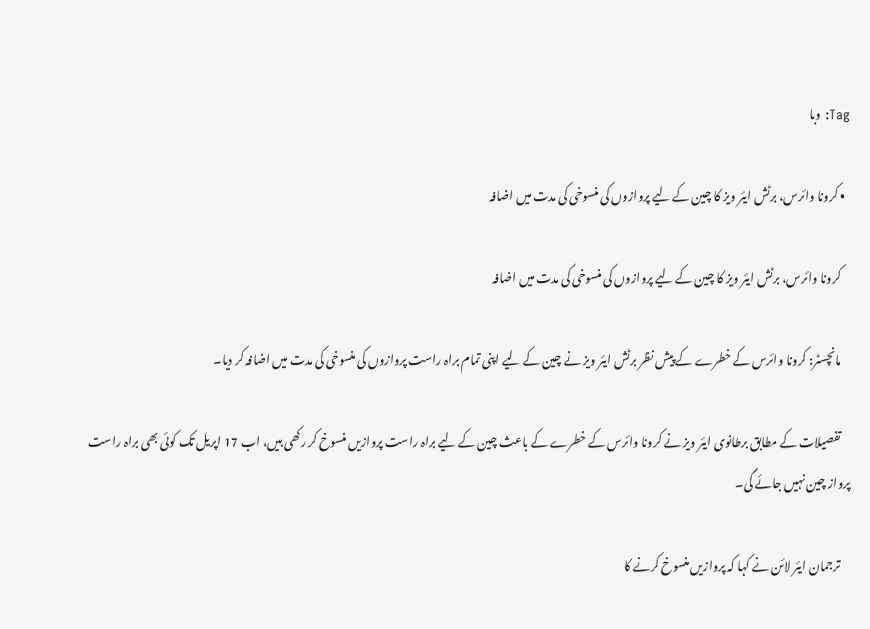Tag: وبا

  • کرونا وائرس، برٹش ایئر ویز کا چین کے لیے پروازوں کی منسوخی کی مدت میں اضافہ

    کرونا وائرس، برٹش ایئر ویز کا چین کے لیے پروازوں کی منسوخی کی مدت میں اضافہ

    مانچسٹر: کرونا وائرس کے خطرے کے پیش نظر برٹش ایئر ویز نے چین کے لیے اپنی تمام براہ راست پروازوں کی منسوخی کی مدت میں اضافہ کر دیا۔

    تفصیلات کے مطابق برطانوی ایئر ویز نے کرونا وائرس کے خطرے کے باعث چین کے لیے براہ راست پروازیں منسوخ کر رکھی ہیں، اب 17 اپریل تک کوئی بھی براہ راست پرواز چین نہیں جائے گی۔

    ترجمان ایئر لائن نے کہا کہ پروازیں منسوخ کرنے کا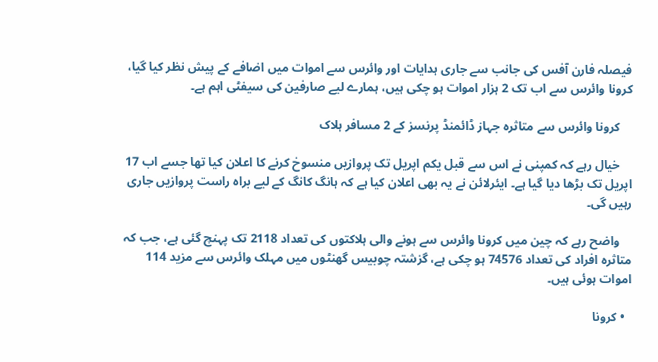فیصلہ فارن آفس کی جانب سے جاری ہدایات اور وائرس سے اموات میں اضافے کے پیش نظر کیا گیا، کرونا وائرس سے اب تک 2 ہزار اموات ہو چکی ہیں، ہمارے لیے صارفین کی سیفٹی اہم ہے۔

    کرونا وائرس سے متاثرہ جہاز ڈائمنڈ پرنسز کے 2 مسافر ہلاک

    خیال رہے کہ کمپنی نے اس سے قبل یکم اپریل تک پروازیں منسوخ کرنے کا اعلان کیا تھا جسے اب 17 اپریل تک بڑھا دیا گیا ہے۔ ایئرلائن نے یہ بھی اعلان کیا ہے کہ ہانگ کانگ کے لیے براہ راست پروازیں جاری رہیں گی۔

    واضح رہے کہ چین میں کرونا وائرس سے ہونے والی ہلاکتوں کی تعداد 2118 تک پہنچ گئی ہے، جب کہ متاثرہ افراد کی تعداد 74576 ہو چکی ہے، گزشتہ چوبیس گھنٹوں میں مہلک وائرس سے مزید 114 اموات ہوئی ہیں۔

  • کرونا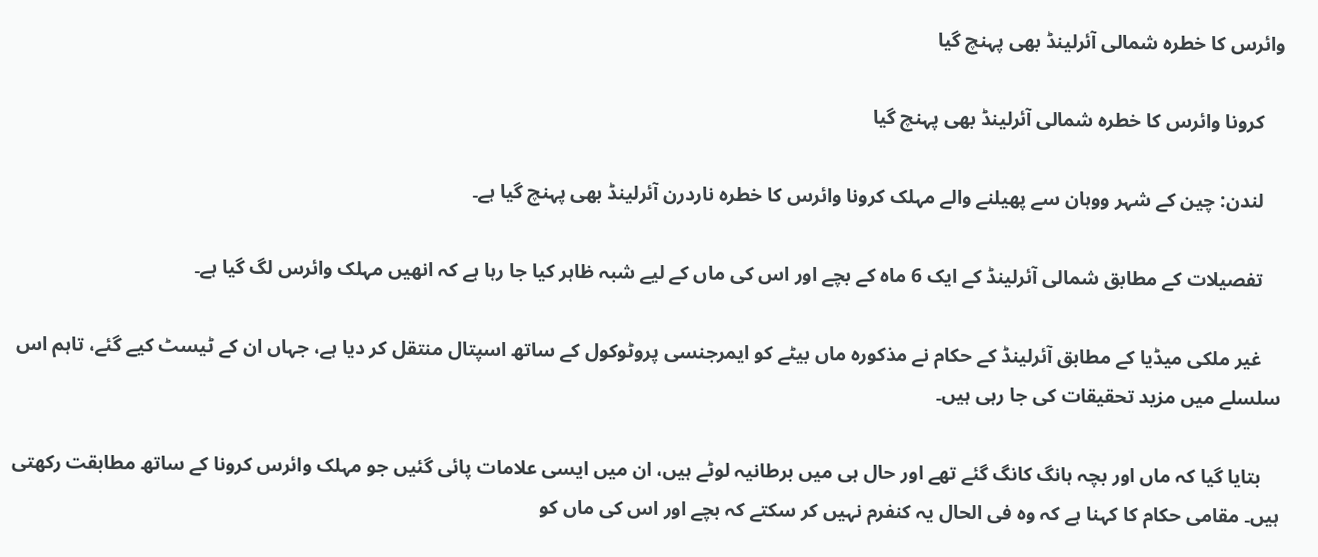وائرس کا خطرہ شمالی آئرلینڈ بھی پہنچ گیا

    کرونا وائرس کا خطرہ شمالی آئرلینڈ بھی پہنچ گیا

    لندن: چین کے شہر ووہان سے پھیلنے والے مہلک کرونا وائرس کا خطرہ ناردرن آئرلینڈ بھی پہنچ گیا ہے۔

    تفصیلات کے مطابق شمالی آئرلینڈ کے ایک 6 ماہ کے بچے اور اس کی ماں کے لیے شبہ ظاہر کیا جا رہا ہے کہ انھیں مہلک وائرس لگ گیا ہے۔

    غیر ملکی میڈیا کے مطابق آئرلینڈ کے حکام نے مذکورہ ماں بیٹے کو ایمرجنسی پروٹوکول کے ساتھ اسپتال منتقل کر دیا ہے، جہاں ان کے ٹیسٹ کیے گئے، تاہم اس سلسلے میں مزید تحقیقات کی جا رہی ہیں۔

    بتایا گیا کہ ماں اور بچہ ہانگ کانگ گئے تھے اور حال ہی میں برطانیہ لوٹے ہیں، ان میں ایسی علامات پائی گئیں جو مہلک وائرس کرونا کے ساتھ مطابقت رکھتی ہیں۔ مقامی حکام کا کہنا ہے کہ وہ فی الحال یہ کنفرم نہیں کر سکتے کہ بچے اور اس کی ماں کو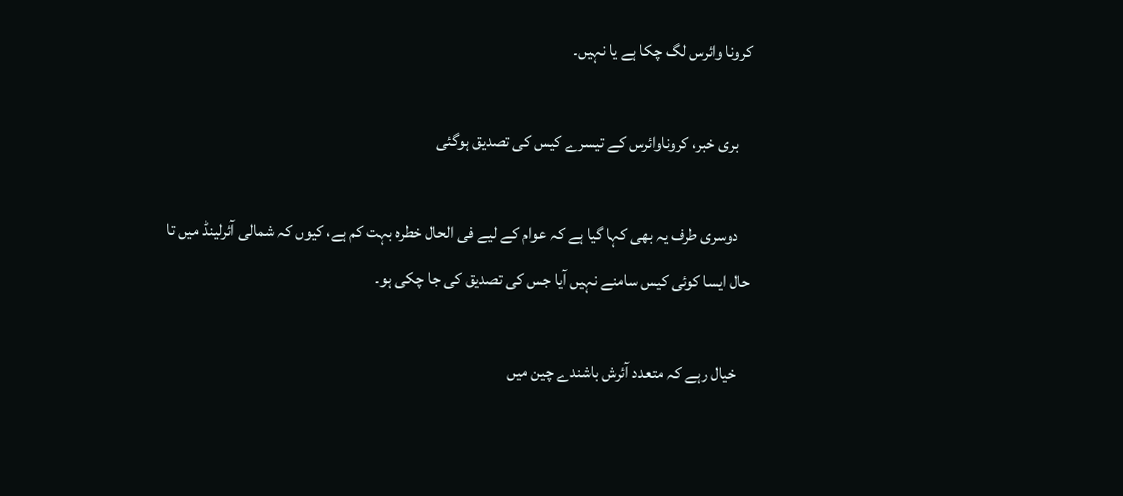کرونا وائرس لگ چکا ہے یا نہیں۔

    بری خبر، کروناوائرس کے تیسرے کیس کی تصدیق ہوگئی

    دوسری طرف یہ بھی کہا گیا ہے کہ عوام کے لیے فی الحال خطرہ بہت کم ہے، کیوں کہ شمالی آئرلینڈ میں تا حال ایسا کوئی کیس سامنے نہیں آیا جس کی تصدیق کی جا چکی ہو۔

    خیال رہے کہ متعدد آئرش باشندے چین میں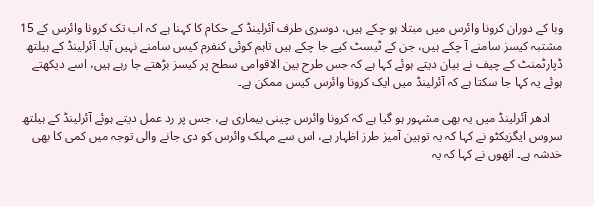وبا کے دوران کرونا وائرس میں مبتلا ہو چکے ہیں، دوسری طرف آئرلینڈ کے حکام کا کہنا ہے کہ اب تک کرونا وائرس کے 15 مشتبہ کیسز سامنے آ چکے ہیں، جن کے ٹیسٹ کیے جا چکے ہیں تاہم کوئی کنفرم کیس سامنے نہیں آیا۔ آئرلینڈ کے ہیلتھ ڈپارٹمنٹ کے چیف نے بیان دیتے ہوئے کہا ہے کہ جس طرح بین الاقوامی سطح پر کیسز بڑھتے جا رہے ہیں، اسے دیکھتے ہوئے یہ کہا جا سکتا ہے کہ آئرلینڈ میں ایک کرونا وائرس کیس ممکن ہے۔

    ادھر آئرلینڈ میں یہ بھی مشہور ہو گیا ہے کہ کرونا وائرس چینی بیماری ہے، جس پر رد عمل دیتے ہوئے آئرلینڈ کے ہیلتھ سروس ایگزیکٹو نے کہا کہ یہ توہین آمیز طرز اظہار ہے، اس سے مہلک وائرس کو دی جانے والی توجہ میں کمی کا بھی خدشہ ہے۔ انھوں نے کہا کہ یہ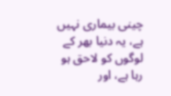چینی بیماری نہیں ہے، یہ دنیا بھر کے لوگوں کو لاحق ہو رہا ہے، اور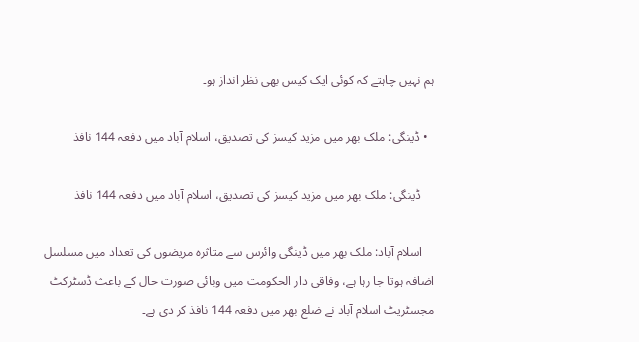ہم نہیں چاہتے کہ کوئی ایک کیس بھی نظر انداز ہو۔

  • ڈینگی: ملک بھر میں مزید کیسز کی تصدیق، اسلام آباد میں دفعہ 144 نافذ

    ڈینگی: ملک بھر میں مزید کیسز کی تصدیق، اسلام آباد میں دفعہ 144 نافذ

    اسلام آباد: ملک بھر میں ڈینگی وائرس سے متاثرہ مریضوں کی تعداد میں مسلسل اضافہ ہوتا جا رہا ہے، وفاقی دار الحکومت میں وبائی صورت حال کے باعث ڈسٹرکٹ مجسٹریٹ اسلام آباد نے ضلع بھر میں دفعہ 144 نافذ کر دی ہے۔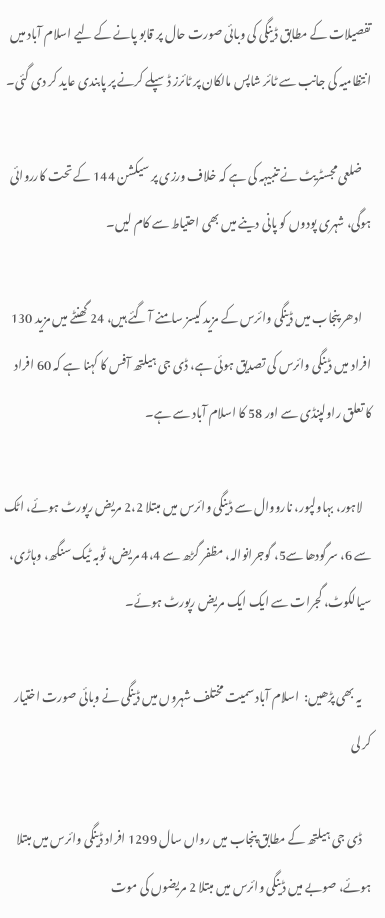تفصیلات کے مطابق ڈینگی کی وبائی صورت حال پر قابو پانے کے لیے اسلام آباد میں انتظامیہ کی جانب سے ٹائر شاپس مالکان پر ٹائرز ڈسپلے کرنے پر پابندی عاید کر دی گئی۔

    ضلعی مجسٹریٹ نے تنبیہہ کی ہے کہ خلاف ورزی پر سیکشن 144 کے تحت کارروائی ہوگی، شہری پودوں کو پانی دینے میں بھی احتیاط سے کام لیں۔

    ادھر پنجاب میں ڈینگی وائرس کے مزید کیسز سامنے آ گئے ہیں، 24 گھنٹے میں مزید 130 افراد میں ڈینگی وائرس کی تصدیق ہوئی ہے، ڈی جی ہیلتھ آفس کا کہنا ہے کہ 60 افراد کا تعلق راولپنڈی سے اور 58 کا اسلام آباد سے ہے۔

    لاہور، بہاولپور، نارووال سے ڈینگی وائرس میں مبتلا 2،2 مریض رپورٹ ہوئے، اٹک سے 6، سرگودھا سے5، گوجرانوالہ، مظفر گڑھ سے 4،4 مریض، ٹوبہ ٹیک سنگھ، وہاڑی، سیالکوٹ، گجرات سے ایک ایک مریض رپورٹ ہوئے۔

    یہ بھی پڑھیں:  اسلام آباد سمیت مختلف شہروں میں ڈینگی نے وبائی صورت اختیار کر لی

    ڈی جی ہیلتھ کے مطابق پنجاب میں رواں سال 1299 افراد ڈینگی وائرس میں مبتلا ہوئے، صوبے میں ڈینگی وائرس میں مبتلا 2 مریضوں کی موت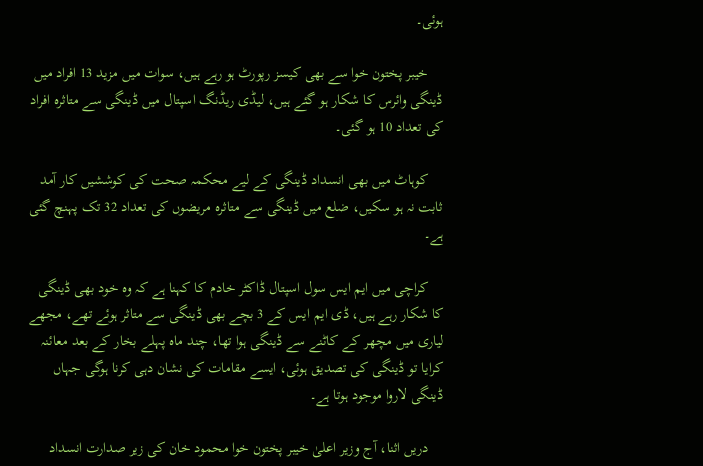ہوئی۔

    خیبر پختون خوا سے بھی کیسز رپورٹ ہو رہے ہیں، سوات میں مزید 13 افراد میں ڈینگی وائرس کا شکار ہو گئے ہیں، لیڈی ریڈنگ اسپتال میں ڈینگی سے متاثرہ افراد کی تعداد 10 ہو گئی۔

    کوہاٹ میں بھی انسداد ڈینگی کے لیے محکمہ صحت کی کوششیں کار آمد ثابت نہ ہو سکیں، ضلع میں ڈینگی سے متاثرہ مریضوں کی تعداد 32 تک پہنچ گئی ہے۔

    کراچی میں ایم ایس سول اسپتال ڈاکٹر خادم کا کہنا ہے کہ وہ خود بھی ڈینگی کا شکار رہے ہیں، ڈی ایم ایس کے 3 بچے بھی ڈینگی سے متاثر ہوئے تھے، مجھے لیاری میں مچھر کے کاٹنے سے ڈینگی ہوا تھا، چند ماہ پہلے بخار کے بعد معائنہ کرایا تو ڈینگی کی تصدیق ہوئی، ایسے مقامات کی نشان دہی کرنا ہوگی جہاں ڈینگی لاروا موجود ہوتا ہے۔

    دریں اثنا، آج وزیر اعلیٰ خیبر پختون خوا محمود خان کی زیر صدارت انسداد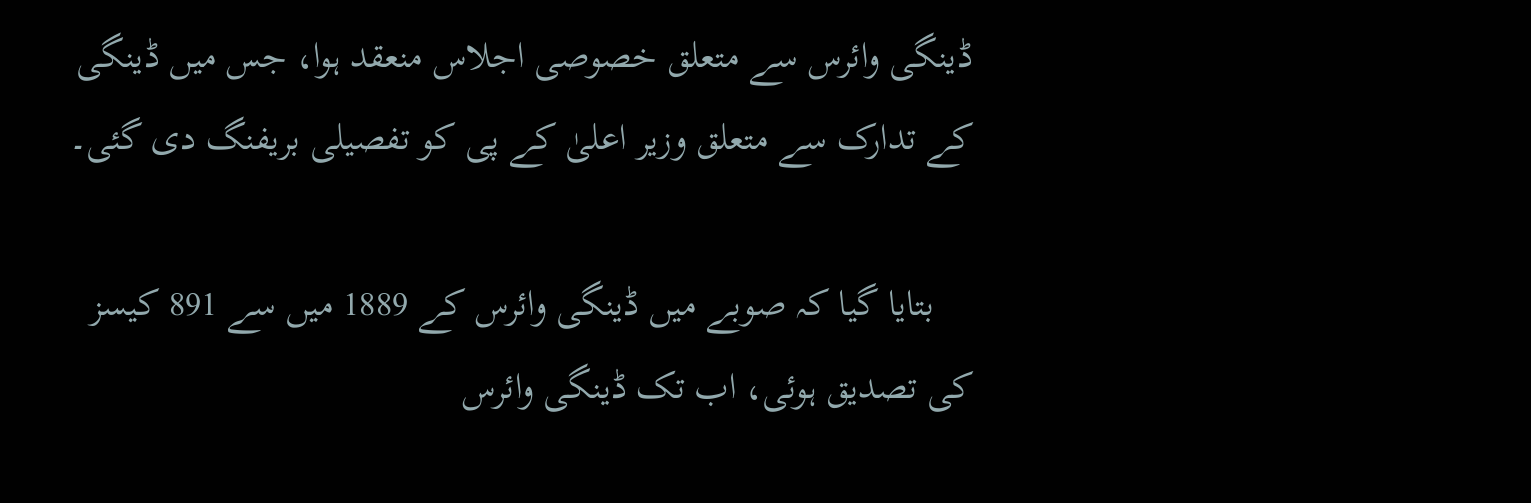ڈینگی وائرس سے متعلق خصوصی اجلاس منعقد ہوا، جس میں ڈینگی کے تدارک سے متعلق وزیر اعلیٰ کے پی کو تفصیلی بریفنگ دی گئی۔

    بتایا گیا کہ صوبے میں ڈینگی وائرس کے 1889 میں سے 891 کیسز کی تصدیق ہوئی، اب تک ڈینگی وائرس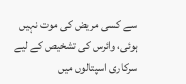سے کسی مریض کی موت نہیں ہوئی، وائرس کی تشخیص کے لیے سرکاری اسپتالوں میں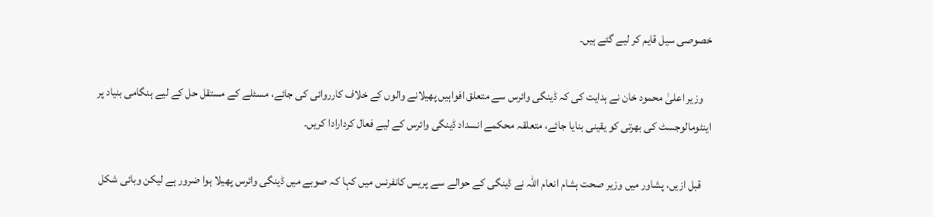خصوصی سیل قایم کر لیے گئے ہیں۔

    وزیر اعلیٰ محمود خان نے ہدایت کی کہ ڈینگی وائرس سے متعلق افواہیں پھیلانے والوں کے خلاف کارروائی کی جائے، مسئلے کے مستقل حل کے لیے ہنگامی بنیاد پر اینٹومالوجسٹ کی بھرتی کو یقینی بنایا جائے، متعلقہ محکمے انسداد ڈینگی وائرس کے لیے فعال کردارادا کریں۔

    قبل ازیں، پشاور میں وزیر صحت ہشام انعام اللہ نے ڈینگی کے حوالے سے پریس کانفرنس میں کہا کہ صوبے میں ڈینگی وائرس پھیلا ہوا ضرور ہے لیکن وبائی شکل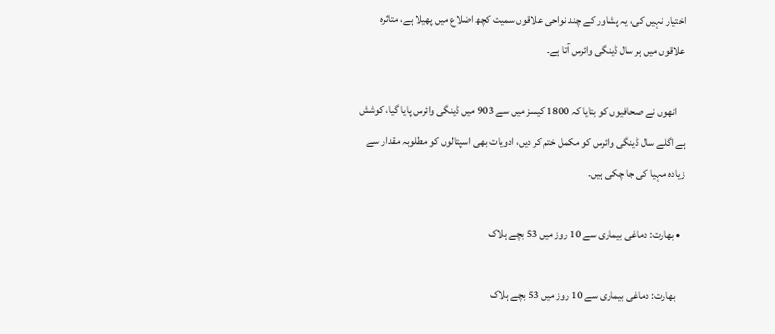اختیار نہیں کی، یہ پشاور کے چند نواحی علاقوں سمیت کچھ اضلاع میں پھیلا ہے، متاثرہ علاقوں میں ہر سال ڈینگی وائرس آتا ہے۔

    انھوں نے صحافیوں کو بتایا کہ 1800 کیسز میں سے 903 میں ڈینگی وائرس پایا گیا، کوشش ہے اگلے سال ڈینگی وائرس کو مکمل ختم کر دیں، ادویات بھی اسپتالوں کو مطلوبہ مقدار سے زیادہ مہیا کی جا چکی ہیں۔

  • بھارت: دماغی بیماری سے 10 روز میں 53 بچے ہلاک

    بھارت: دماغی بیماری سے 10 روز میں 53 بچے ہلاک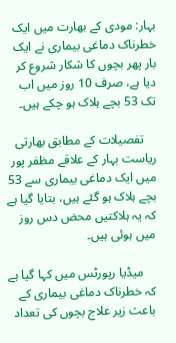بہار: مودی کے بھارت میں ایک خطرناک دماغی بیماری نے ایک بار پھر بچوں کا شکار شروع کر دیا ہے، صرف 10 روز میں اب تک 53 بچے ہلاک ہو چکے ہیں۔

    تفصیلات کے مطابق بھارتی ریاست بہار کے علاقے مظفر پور میں ایک دماغی بیماری سے 53 بچے ہلاک ہو گئے ہیں، بتایا گیا ہے کہ یہ ہلاکتیں محض دس روز میں ہوئی ہیں۔

    میڈیا رپورٹس میں کہا گیا ہے کہ خطرناک دماغی بیماری کے باعث زیر علاج بچوں کی تعداد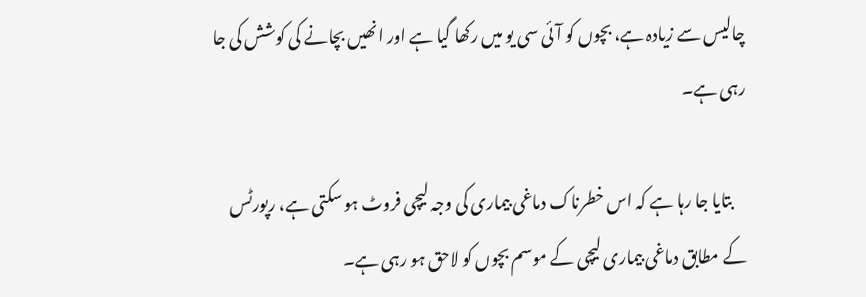چالیس سے زیادہ ہے، بچوں کو آئی سی یو میں رکھا گیا ہے اور انھیں بچانے کی کوشش کی جا رہی ہے۔

    بتایا جا رہا ہے کہ اس خطرناک دماغی بیماری کی وجہ لیچی فروٹ ہو سکتی ہے، رپورٹس کے مطابق دماغی بیماری لیچی کے موسم بچوں کو لاحق ہو رہی ہے۔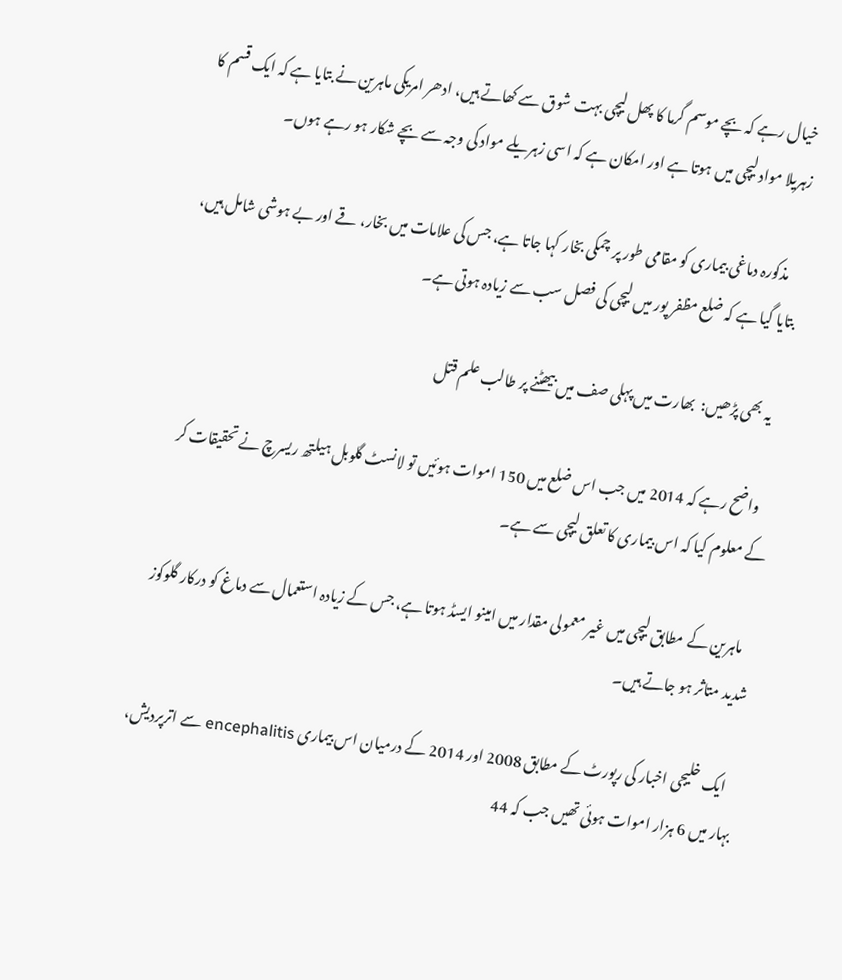خیال رہے کہ بچے موسم گرما کا پھل لیچی بہت شوق سے کھاتے ہیں، ادھر امریکی ماہرین نے بتایا ہے کہ ایک قسم کا زہریلا مواد لیچی میں ہوتا ہے اور امکان ہے کہ اسی زہریلے مواد کی وجہ سے بچے شکار ہو رہے ہوں۔

    مذکورہ دماغی بیماری کو مقامی طور پر چمکی بخار کہا جاتا ہے، جس کی علامات میں بخار، قے اور بے ہوشی شامل ہیں، بتایا گیا ہے کہ ضلع مظفر پور میں لیچی کی فصل سب سے زیادہ ہوتی ہے۔

    یہ بھی پڑھیں:  بھارت میں پہلی صف میں بیھٹنے پر طالب علم قتل

    واضح رہے کہ 2014 میں جب اس ضلع میں 150 اموات ہوئیں تو لانسٹ گلوبل ہیلتھ ریسرچ نے تحقیقات کر کے معلوم کیا کہ اس بیماری کا تعلق لیچی سے ہے۔

    ماہرین کے مطابق لیچی میں غیر معمولی مقدار میں امینو ایسڈ ہوتا ہے، جس کے زیادہ استعمال سے دماغ کو درکار گلوکوز شدید متاثر ہو جاتے ہیں۔

    ایک خلیجی اخبار کی رپورٹ کے مطابق 2008 اور 2014 کے درمیان اس بیماری encephalitis سے اترپردیش، بہار میں 6 ہزار اموات ہوئی تھیں جب کہ 44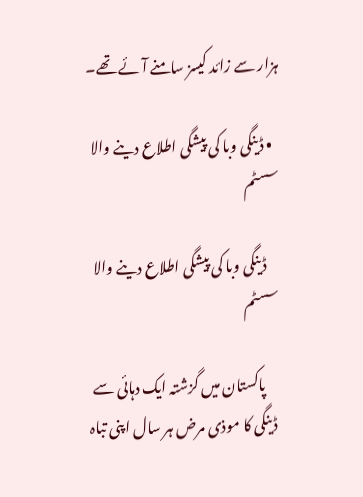ہزار سے زائد کیسز سامنے آئے تھے۔

  • ڈینگی وبا کی پیشگی اطلاع دینے والا سسٹم

    ڈینگی وبا کی پیشگی اطلاع دینے والا سسٹم

    پاکستان میں گزشتہ ایک دہائی سے ڈینگی کا موذی مرض ہر سال اپنی تباہ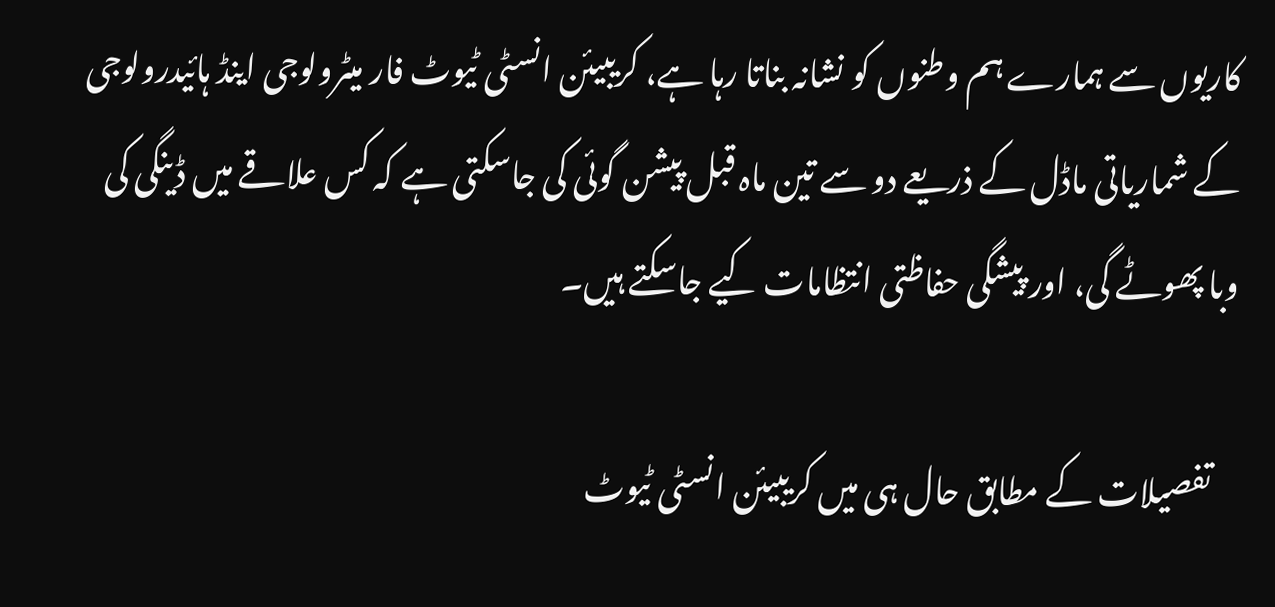کاریوں سے ہمارے ہم وطنوں کو نشانہ بناتا رہا ہے، کریبیئن انسٹی ٹیوٹ فار میٹرولوجی اینڈ ہائیدرولوجی کے شماریاتی ماڈل کے ذریعے دو سے تین ماہ قبل پیشن گوئی کی جاسکتی ہے کہ کس علاقے میں ڈینگی کی وبا پھوٹے گی، اور پیشگی حفاظتی انتظامات کیے جاسکتے ہیں۔

    تفصیلات کے مطابق حال ہی میں کریبیئن انسٹی ٹیوٹ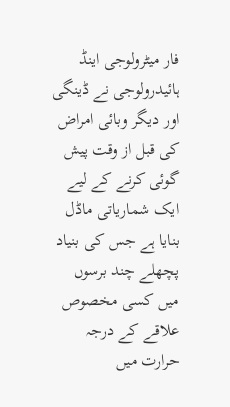فار میٹرولوجی اینڈ ہائیدرولوجی نے ڈینگی اور دیگر وبائی امراض کی قبل از وقت پیش گوئی کرنے کے لیے ایک شماریاتی ماڈل بنایا ہے جس کی بنیاد پچھلے چند برسوں میں کسی مخصوص علاقے کے درجہ حرارت میں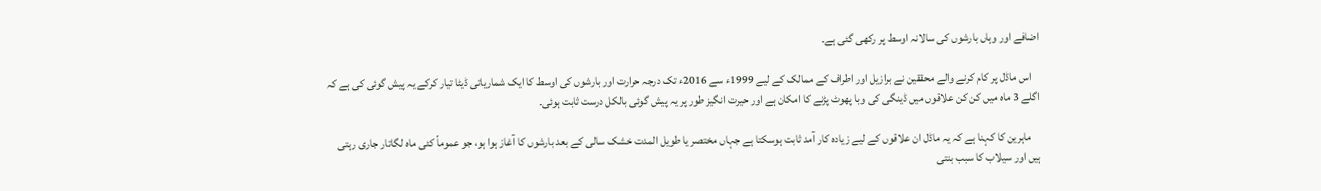اضافے اور وہاں بارشوں کی سالانہ اوسط پر رکھی گئی ہے۔

    اس ماڈل پر کام کرنے والے محققین نے برازیل اور اطراف کے ممالک کے لیے 1999ء سے 2016ء تک درجہ حرارت اور بارشوں کی اوسط کا ایک شماریاتی ڈیٹا تیار کرکے یہ پیش گوئی کی ہے کہ اگلے 3 ماہ میں کن کن علاقوں میں ڈینگی کی وبا پھوٹ پڑنے کا امکان ہے اور حیرت انگیز طور پر یہ پیش گوئی بالکل درست ثابت ہوئی۔

    ماہرین کا کہنا ہے کہ یہ ماڈل ان علاقوں کے لیے زیادہ کار آمد ثابت ہوسکتا ہے جہاں مختصر یا طویل المدت خشک سالی کے بعد بارشوں کا آغاز ہوا ہو، جو عموماً کئی ماہ لگاتار جاری رہتی ہیں اور سیلاب کا سبب بنتی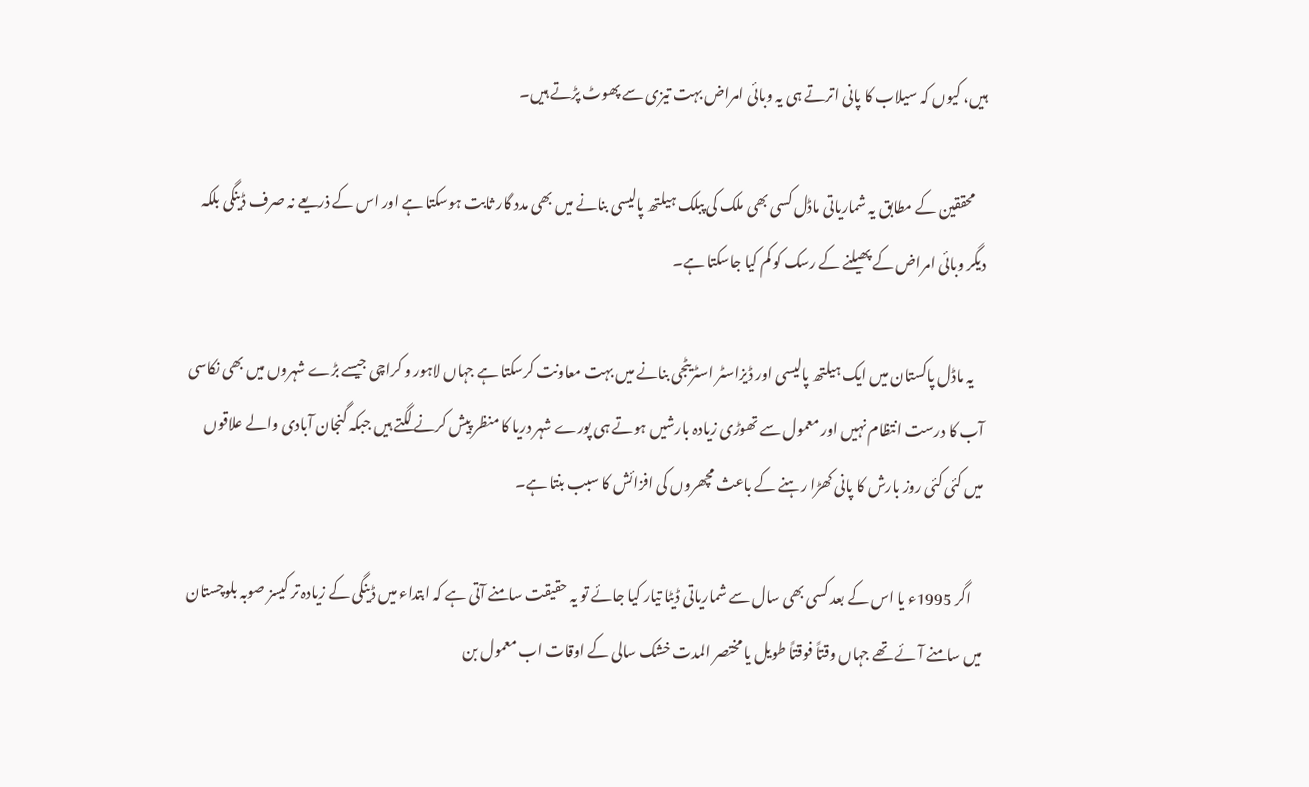ہیں، کیوں کہ سیلاب کا پانی اترتے ہی یہ وبائی امراض بہت تیزی سے پھوٹ پڑتے ہیں۔

    محققین کے مطابق یہ شماریاتی ماڈل کسی بھی ملک کی پبلک ہیلتھ پالیسی بنانے میں بھی مدد گار ثابت ہوسکتا ہے اور اس کے ذریعے نہ صرف ڈینگی بلکہ دیگر وبائی امراض کے پھیلنے کے رسک کو کم کیا جاسکتا ہے۔

    یہ ماڈل پاکستان میں ایک ہیلتھ پالیسی اور ڈیزاسٹر اسٹریٹجی بنانے میں بہت معاونت کرسکتا ہے جہاں لاہور و کراچی جیسے بڑے شہروں میں بھی نکاسی آب کا درست انتظام نہیں اور معمول سے تھوڑی زیادہ بارشیں ہوتے ہی پورے شہر دریا کا منظر پیش کرنے لگتے ہیں جبکہ گنجان آبادی والے علاقوں میں کئی کئی روز بارش کا پانی کھڑا رہنے کے باعث مچھروں کی افزائش کا سبب بنتا ہے۔

    اگر 1995ء یا اس کے بعد کسی بھی سال سے شماریاتی ڈیٹا تیار کیا جائے تو یہ حقیقت سامنے آتی ہے کہ ابتداء میں ڈینگی کے زیادہ تر کیسز صوبہ بلوچستان میں سامنے آئے تھے جہاں وقتاً فوقتاً طویل یا مختصر المدت خشک سالی کے اوقات اب معمول بن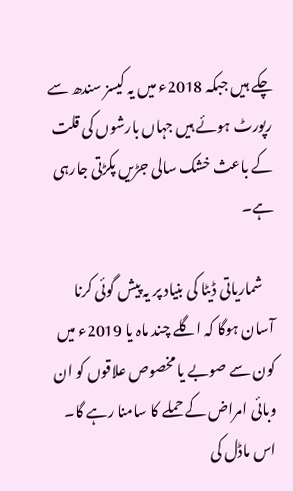چکے ہیں جبکہ 2018ء میں یہ کیسز سندھ سے رپورٹ ہوئے ہیں جہاں بارشوں کی قلت کے باعث خشک سالی جڑیں پکڑتی جارہی ہے۔

    شماریاتی ڈیٹا کی بنیاد پر یہ پیش گوئی کرنا آسان ہوگا کہ اگلے چند ماہ یا 2019ء میں کون سے صوبے یا مخصوص علاقوں کو ان وبائی امراض کے حملے کا سامنا رہے گا۔ اس ماڈل کی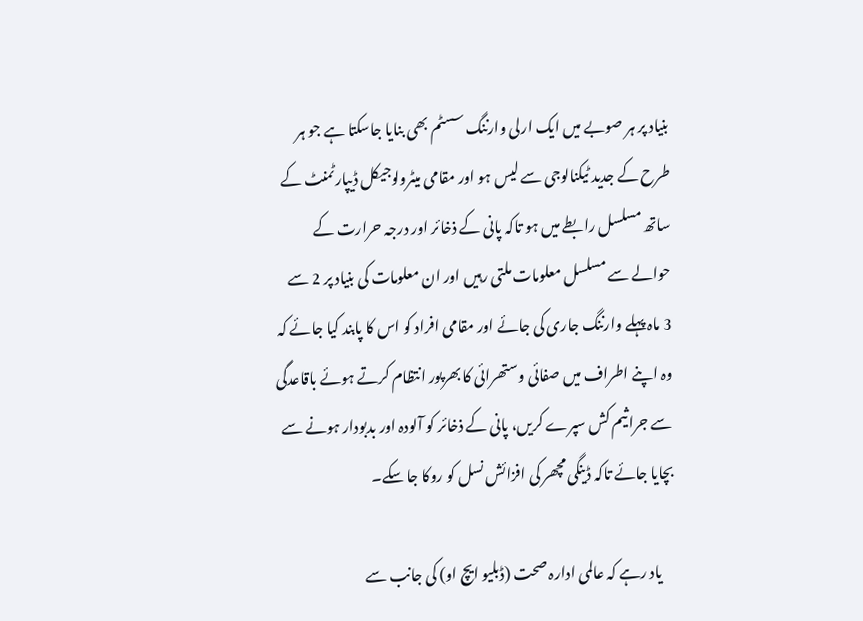بنیاد پر ہر صوبے میں ایک ارلی وارننگ سسٹم بھی بنایا جاسکتا ہے جو ہر طرح کے جدید ٹیکنالوجی سے لیس ہو اور مقامی میٹرولوجیکل ڈیپارٹمنٹ کے ساتھ مسلسل رابطے میں ہو تاکہ پانی کے ذخائر اور درجہ حرارت کے حوالے سے مسلسل معلومات ملتی رہیں اور ان معلومات کی بنیاد پر 2 سے 3 ماہ پہلے وارننگ جاری کی جائے اور مقامی افراد کو اس کا پابند کیا جائے کہ وہ اپنے اطراف میں صفائی وستھرائی کا بھرپور انتظام کرتے ہوئے باقاعدگی سے جراثیم کش سپرے کریں، پانی کے ذخائر کو آلودہ اور بدبودار ہونے سے بچایا جائے تاکہ ڈینگی مچھر کی افزائش نسل کو روکا جا سکے۔

    یاد رہے کہ عالمی ادارہ صحت (ڈبلیو ایچ او) کی جانب سے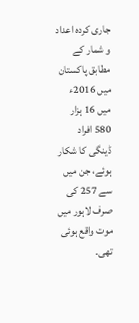جاری کردہ اعداد و شمار کے مطابق پاکستان میں 2016ء میں 16 ہزار 580 افراد ڈینگی کا شکار ہوئے، جن میں سے 257 کی صرف لاہور میں موت واقع ہوئی تھی۔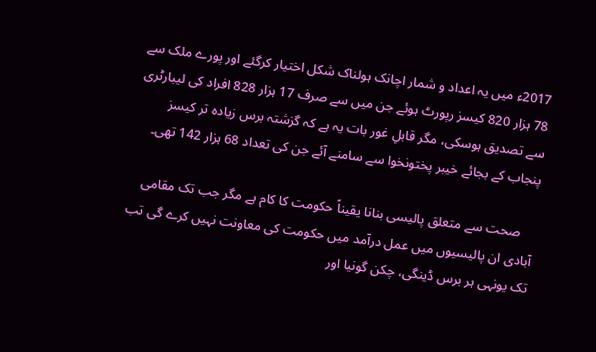2017ء میں یہ اعداد و شمار اچانک ہولناک شکل اختیار کرگئے اور پورے ملک سے 78 ہزار 820 کیسز رپورٹ ہوئے جن میں سے صرف 17 ہزار 828 افراد کی لیبارٹری سے تصدیق ہوسکی، مگر قابلِ غور بات یہ ہے کہ گزشتہ برس زیادہ تر کیسز پنجاب کے بجائے خیبر پختونخوا سے سامنے آئے جن کی تعداد 68 ہزار 142 تھی۔

    صحت سے متعلق پالیسی بنانا یقیناً حکومت کا کام ہے مگر جب تک مقامی آبادی ان پالیسیوں میں عمل درآمد میں حکومت کی معاونت نہیں کرے گی تب تک یونہی ہر برس ڈینگی، چکن گونیا اور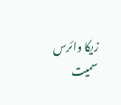زیکا وائرس سمیت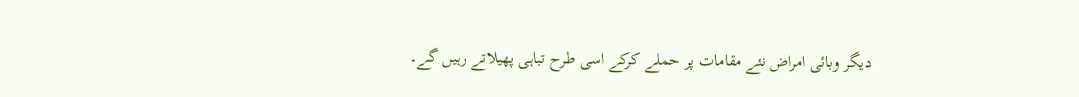دیگر وبائی امراض نئے مقامات پر حملے کرکے اسی طرح تباہی پھیلاتے رہیں گے۔